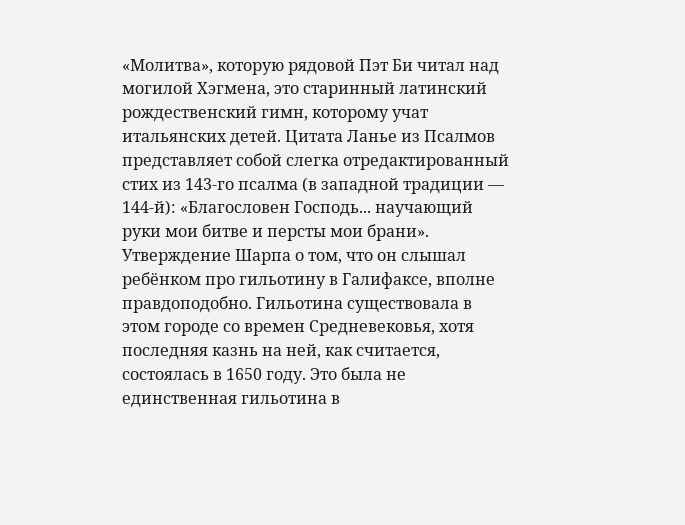«Молитва», которую рядовой Пэт Би читал над могилой Хэгмена, это старинный латинский рождественский гимн, которому учат итальянских детей. Цитата Ланье из Псалмов представляет собой слегка отредактированный стих из 143-го псалма (в западной традиции — 144-й): «Благословен Господь... научающий руки мои битве и персты мои брани».
Утверждение Шарпа о том, что он слышал ребёнком про гильотину в Галифаксе, вполне правдоподобно. Гильотина существовала в этом городе со времен Средневековья, хотя последняя казнь на ней, как считается, состоялась в 1650 году. Это была не единственная гильотина в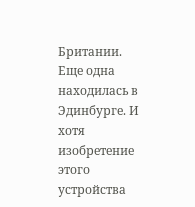Британии. Еще одна находилась в Эдинбурге. И хотя изобретение этого устройства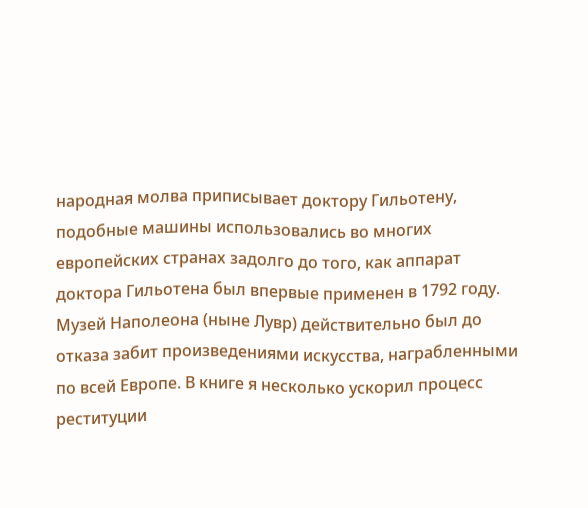народная молва приписывает доктору Гильотену, подобные машины использовались во многих европейских странах задолго до того, как аппарат доктора Гильотена был впервые применен в 1792 году.
Музей Наполеона (ныне Лувр) действительно был до отказа забит произведениями искусства, награбленными по всей Европе. В книге я несколько ускорил процесс реституции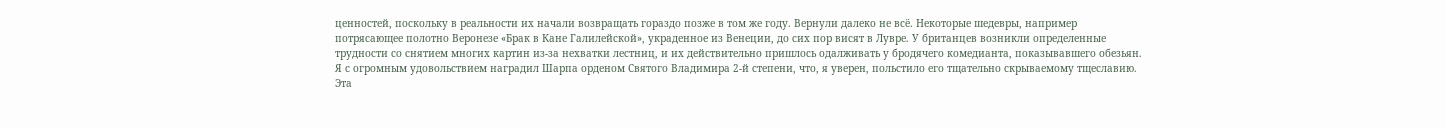ценностей, поскольку в реальности их начали возвращать гораздо позже в том же году. Вернули далеко не всё. Некоторые шедевры, например потрясающее полотно Веронезе «Брак в Кане Галилейской», украденное из Венеции, до сих пор висят в Лувре. У британцев возникли определенные трудности со снятием многих картин из-за нехватки лестниц, и их действительно пришлось одалживать у бродячего комедианта, показывавшего обезьян.
Я с огромным удовольствием наградил Шарпа орденом Святого Владимира 2-й степени, что, я уверен, польстило его тщательно скрываемому тщеславию. Эта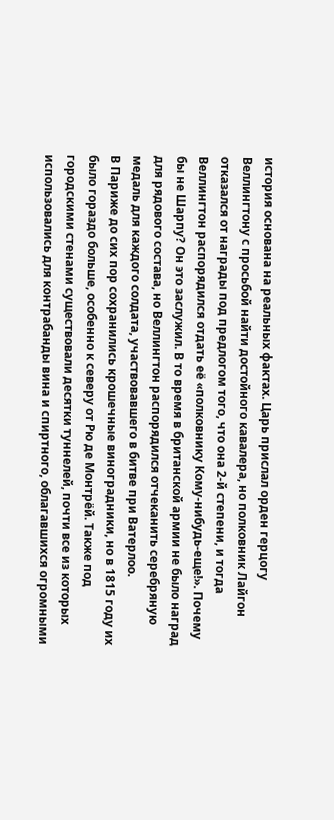история основана на реальных фактах. Царь прислал орден герцогу Веллингтону с просьбой найти достойного кавалера, но полковник Лайгон отказался от награды под предлогом того, что она 2-й степени, и тогда Веллингтон распорядился отдать её «полковнику Кому-нибудь-еще!». Почему бы не Шарпу? Он это заслужил. В то время в британской армии не было наград для рядового состава, но Веллингтон распорядился отчеканить серебряную медаль для каждого солдата, участвовавшего в битве при Ватерлоо.
В Париже до сих пор сохранились крошечные виноградники, но в 1815 году их было гораздо больше, особенно к северу от Рю де Монтрёй. Также под городскими стенами существовали десятки туннелей, почти все из которых использовались для контрабанды вина и спиртного, облагавшихся огромными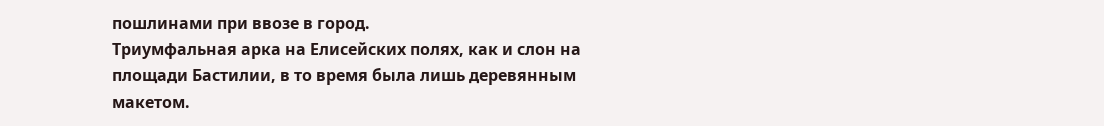пошлинами при ввозе в город.
Триумфальная арка на Елисейских полях, как и слон на площади Бастилии, в то время была лишь деревянным макетом.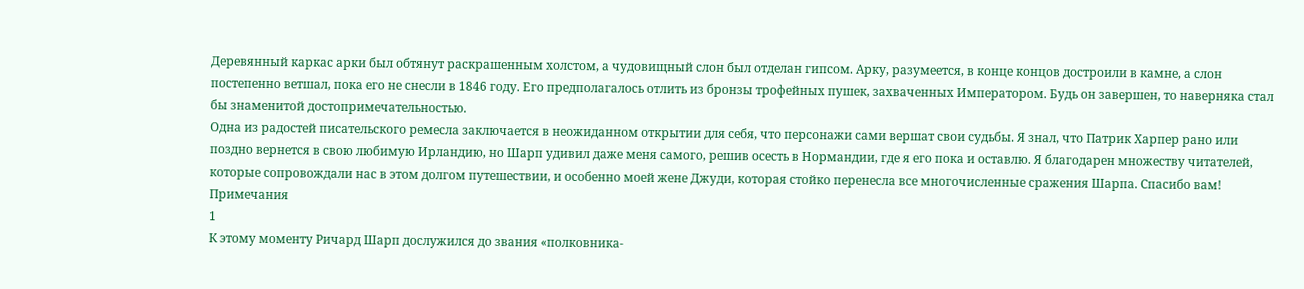Деревянный каркас арки был обтянут раскрашенным холстом, а чудовищный слон был отделан гипсом. Арку, разумеется, в конце концов достроили в камне, а слон постепенно ветшал, пока его не снесли в 1846 году. Его предполагалось отлить из бронзы трофейных пушек, захваченных Императором. Будь он завершен, то наверняка стал бы знаменитой достопримечательностью.
Одна из радостей писательского ремесла заключается в неожиданном открытии для себя, что персонажи сами вершат свои судьбы. Я знал, что Патрик Харпер рано или поздно вернется в свою любимую Ирландию, но Шарп удивил даже меня самого, решив осесть в Нормандии, где я его пока и оставлю. Я благодарен множеству читателей, которые сопровождали нас в этом долгом путешествии, и особенно моей жене Джуди, которая стойко перенесла все многочисленные сражения Шарпа. Спасибо вам!
Примечания
1
К этому моменту Ричард Шарп дослужился до звания «полковника-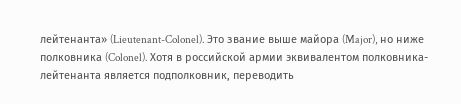лейтенанта» (Lieutenant-Colonel). Это звание выше майора (Major), но ниже полковника (Colonel). Хотя в российской армии эквивалентом полковника-лейтенанта является подполковник, переводить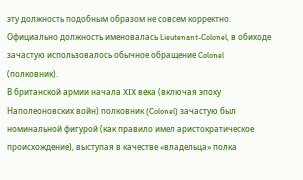эту должность подобным образом не совсем корректно. Официально должность именовалась Lieutenant-Colonel, в обиходе зачастую использовалось обычное обращение Colonel (полковник).
В британской армии начала XIX века (включая эпоху Наполеоновских войн) полковник (Colonel) зачастую был номинальной фигурой (как правило имел аристократическое происхождение), выступая в качестве «владельца» полка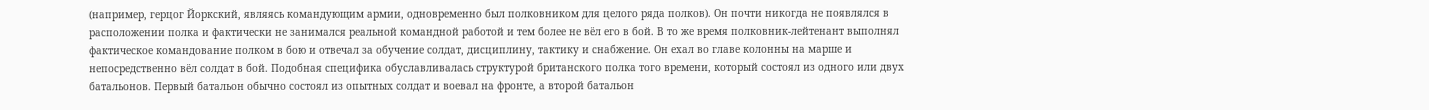(например, герцог Йоркский, являясь командующим армии, одновременно был полковником для целого ряда полков). Он почти никогда не появлялся в расположении полка и фактически не занимался реальной командной работой и тем более не вёл его в бой. В то же время полковник-лейтенант выполнял фактическое командование полком в бою и отвечал за обучение солдат, дисциплину, тактику и снабжение. Он ехал во главе колонны на марше и непосредственно вёл солдат в бой. Подобная специфика обуславливалась структурой британского полка того времени, который состоял из одного или двух батальонов. Первый батальон обычно состоял из опытных солдат и воевал на фронте, а второй батальон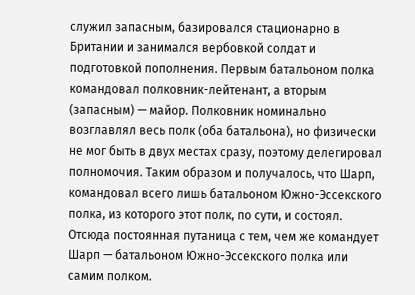служил запасным, базировался стационарно в Британии и занимался вербовкой солдат и подготовкой пополнения. Первым батальоном полка командовал полковник-лейтенант, а вторым (запасным) — майор. Полковник номинально возглавлял весь полк (оба батальона), но физически не мог быть в двух местах сразу, поэтому делегировал полномочия. Таким образом и получалось, что Шарп, командовал всего лишь батальоном Южно-Эссекского полка, из которого этот полк, по сути, и состоял. Отсюда постоянная путаница с тем, чем же командует Шарп — батальоном Южно-Эссекского полка или самим полком.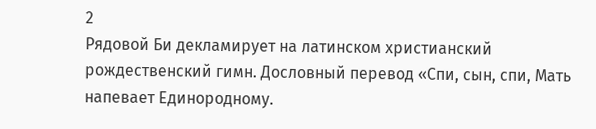2
Рядовой Би декламирует на латинском христианский рождественский гимн. Дословный перевод «Спи, сын, спи, Мать напевает Единородному.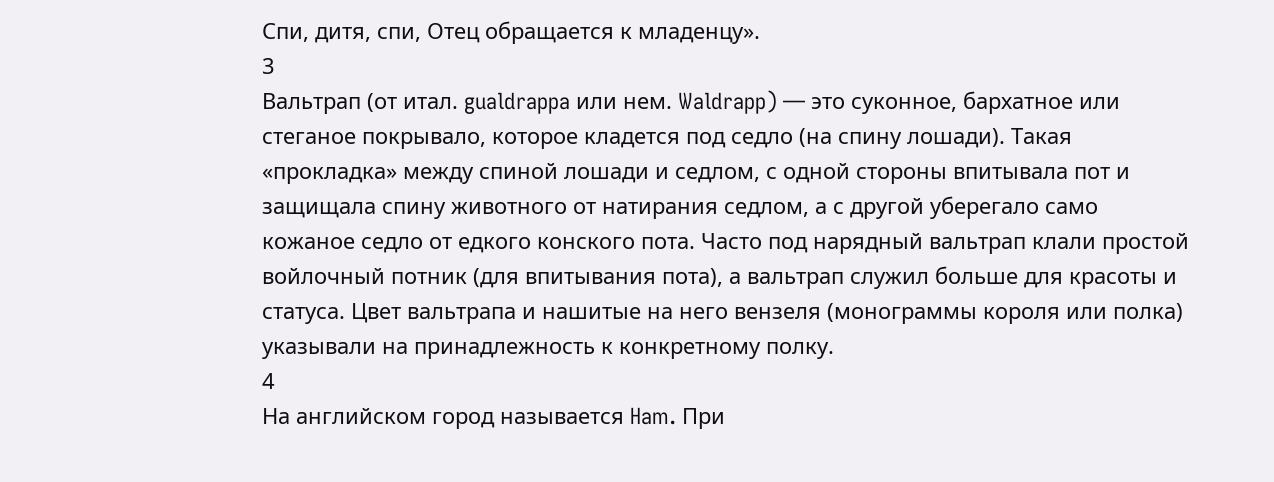Спи, дитя, спи, Отец обращается к младенцу».
3
Вальтрап (от итал. gualdrappa или нем. Waldrapp) — это суконное, бархатное или стеганое покрывало, которое кладется под седло (на спину лошади). Такая «прокладка» между спиной лошади и седлом, с одной стороны впитывала пот и защищала спину животного от натирания седлом, а с другой уберегало само кожаное седло от едкого конского пота. Часто под нарядный вальтрап клали простой войлочный потник (для впитывания пота), а вальтрап служил больше для красоты и статуса. Цвет вальтрапа и нашитые на него вензеля (монограммы короля или полка) указывали на принадлежность к конкретному полку.
4
На английском город называется Ham. При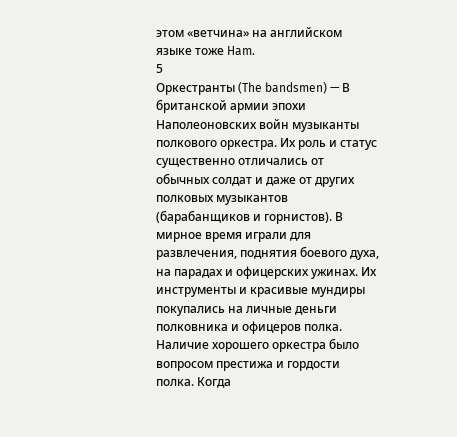этом «ветчина» на английском языке тоже Ham.
5
Оркестранты (The bandsmen) — В британской армии эпохи Наполеоновских войн музыканты полкового оркестра. Их роль и статус существенно отличались от обычных солдат и даже от других полковых музыкантов (барабанщиков и горнистов). В мирное время играли для развлечения, поднятия боевого духа, на парадах и офицерских ужинах. Их инструменты и красивые мундиры покупались на личные деньги полковника и офицеров полка. Наличие хорошего оркестра было вопросом престижа и гордости полка. Когда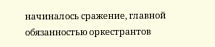начиналось сражение, главной обязанностью оркестрантов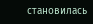становилась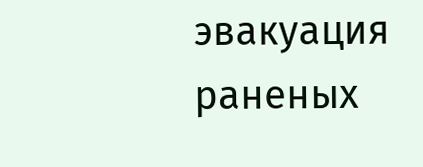эвакуация раненых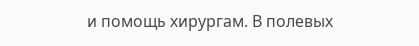и помощь хирургам. В полевых